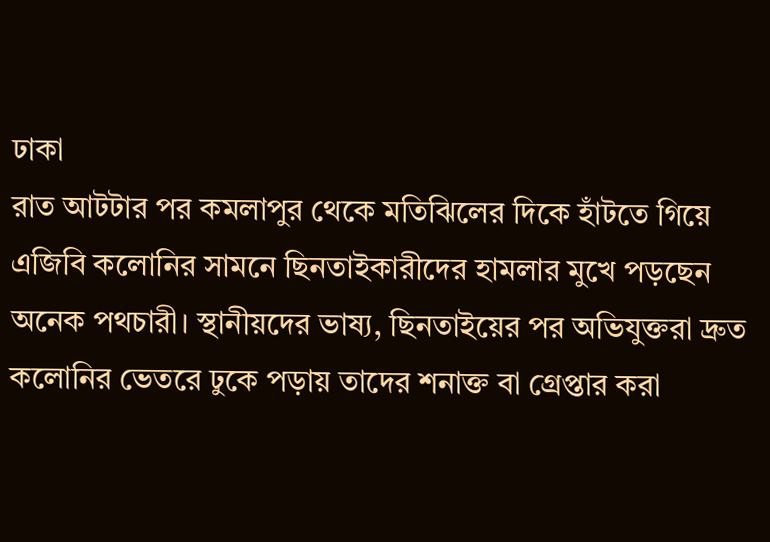ঢাকা
রাত আটটার পর কমলাপুর থেকে মতিঝিলের দিকে হাঁটতে গিয়ে এজিবি কলোনির সামনে ছিনতাইকারীদের হামলার মুখে পড়ছেন অনেক পথচারী। স্থানীয়দের ভাষ্য, ছিনতাইয়ের পর অভিযুক্তরা দ্রুত কলোনির ভেতরে ঢুকে পড়ায় তাদের শনাক্ত বা গ্রেপ্তার করা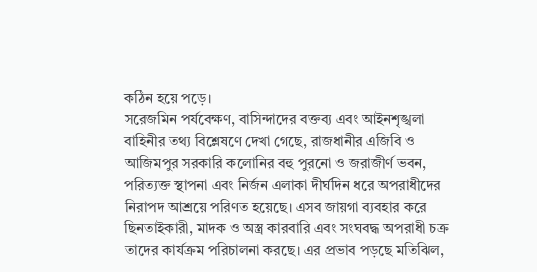কঠিন হয়ে পড়ে।
সরেজমিন পর্যবেক্ষণ, বাসিন্দাদের বক্তব্য এবং আইনশৃঙ্খলা বাহিনীর তথ্য বিশ্লেষণে দেখা গেছে, রাজধানীর এজিবি ও আজিমপুর সরকারি কলোনির বহু পুরনো ও জরাজীর্ণ ভবন, পরিত্যক্ত স্থাপনা এবং নির্জন এলাকা দীর্ঘদিন ধরে অপরাধীদের নিরাপদ আশ্রয়ে পরিণত হয়েছে। এসব জায়গা ব্যবহার করে ছিনতাইকারী, মাদক ও অস্ত্র কারবারি এবং সংঘবদ্ধ অপরাধী চক্র তাদের কার্যক্রম পরিচালনা করছে। এর প্রভাব পড়ছে মতিঝিল,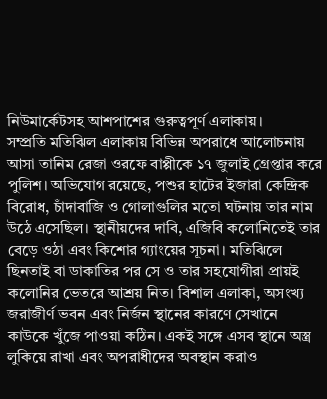নিউমার্কেটসহ আশপাশের গুরুত্বপূর্ণ এলাকায়।
সম্প্রতি মতিঝিল এলাকায় বিভিন্ন অপরাধে আলোচনায় আসা তানিম রেজা ওরফে বাপ্পীকে ১৭ জুলাই গ্রেপ্তার করে পুলিশ। অভিযোগ রয়েছে, পশুর হাটের ইজারা কেন্দ্রিক বিরোধ, চাঁদাবাজি ও গোলাগুলির মতো ঘটনায় তার নাম উঠে এসেছিল। স্থানীয়দের দাবি, এজিবি কলোনিতেই তার বেড়ে ওঠা এবং কিশোর গ্যাংয়ের সূচনা। মতিঝিলে ছিনতাই বা ডাকাতির পর সে ও তার সহযোগীরা প্রায়ই কলোনির ভেতরে আশ্রয় নিত। বিশাল এলাকা, অসংখ্য জরাজীর্ণ ভবন এবং নির্জন স্থানের কারণে সেখানে কাউকে খুঁজে পাওয়া কঠিন। একই সঙ্গে এসব স্থানে অস্ত্র লুকিয়ে রাখা এবং অপরাধীদের অবস্থান করাও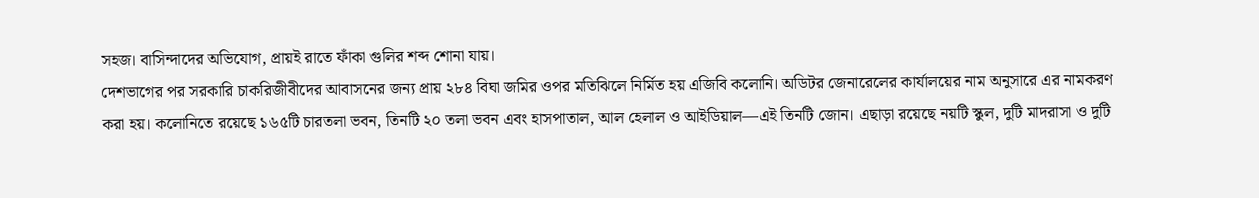সহজ। বাসিন্দাদের অভিযোগ, প্রায়ই রাতে ফাঁকা গুলির শব্দ শোনা যায়।
দেশভাগের পর সরকারি চাকরিজীবীদের আবাসনের জন্য প্রায় ২৮৪ বিঘা জমির ওপর মতিঝিলে নির্মিত হয় এজিবি কলোনি। অডিটর জেনারেলের কার্যালয়ের নাম অনুসারে এর নামকরণ করা হয়। কলোনিতে রয়েছে ১৬৫টি চারতলা ভবন, তিনটি ২০ তলা ভবন এবং হাসপাতাল, আল হেলাল ও আইডিয়াল—এই তিনটি জোন। এছাড়া রয়েছে নয়টি স্কুল, দুটি মাদরাসা ও দুটি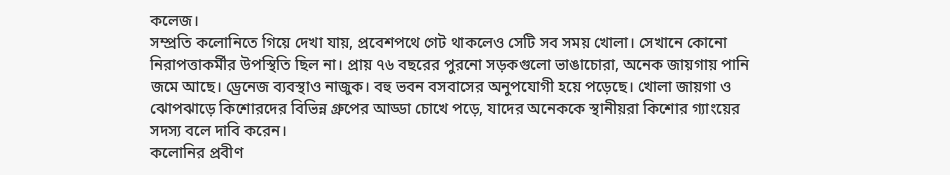কলেজ।
সম্প্রতি কলোনিতে গিয়ে দেখা যায়, প্রবেশপথে গেট থাকলেও সেটি সব সময় খোলা। সেখানে কোনো নিরাপত্তাকর্মীর উপস্থিতি ছিল না। প্রায় ৭৬ বছরের পুরনো সড়কগুলো ভাঙাচোরা, অনেক জায়গায় পানি জমে আছে। ড্রেনেজ ব্যবস্থাও নাজুক। বহু ভবন বসবাসের অনুপযোগী হয়ে পড়েছে। খোলা জায়গা ও ঝোপঝাড়ে কিশোরদের বিভিন্ন গ্রুপের আড্ডা চোখে পড়ে, যাদের অনেককে স্থানীয়রা কিশোর গ্যাংয়ের সদস্য বলে দাবি করেন।
কলোনির প্রবীণ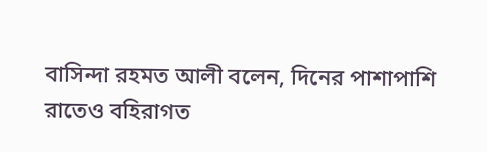বাসিন্দা রহমত আলী বলেন, দিনের পাশাপাশি রাতেও বহিরাগত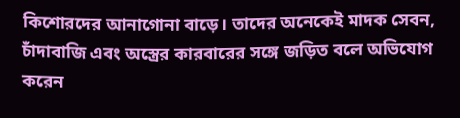কিশোরদের আনাগোনা বাড়ে। তাদের অনেকেই মাদক সেবন, চাঁদাবাজি এবং অস্ত্রের কারবারের সঙ্গে জড়িত বলে অভিযোগ করেন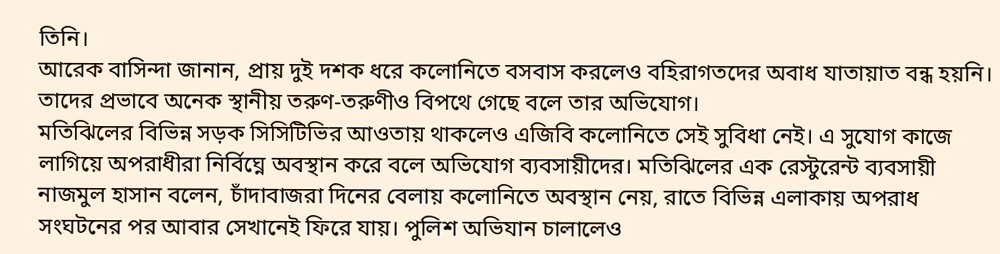তিনি।
আরেক বাসিন্দা জানান, প্রায় দুই দশক ধরে কলোনিতে বসবাস করলেও বহিরাগতদের অবাধ যাতায়াত বন্ধ হয়নি। তাদের প্রভাবে অনেক স্থানীয় তরুণ-তরুণীও বিপথে গেছে বলে তার অভিযোগ।
মতিঝিলের বিভিন্ন সড়ক সিসিটিভির আওতায় থাকলেও এজিবি কলোনিতে সেই সুবিধা নেই। এ সুযোগ কাজে লাগিয়ে অপরাধীরা নির্বিঘ্নে অবস্থান করে বলে অভিযোগ ব্যবসায়ীদের। মতিঝিলের এক রেস্টুরেন্ট ব্যবসায়ী নাজমুল হাসান বলেন, চাঁদাবাজরা দিনের বেলায় কলোনিতে অবস্থান নেয়, রাতে বিভিন্ন এলাকায় অপরাধ সংঘটনের পর আবার সেখানেই ফিরে যায়। পুলিশ অভিযান চালালেও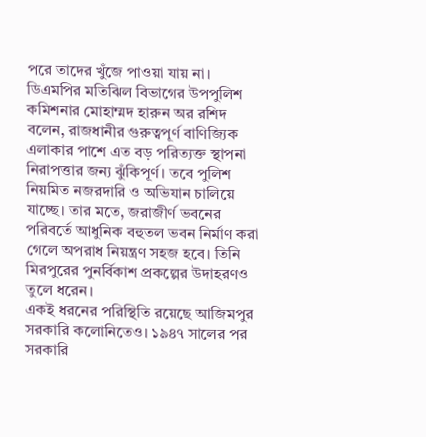পরে তাদের খুঁজে পাওয়া যায় না।
ডিএমপির মতিঝিল বিভাগের উপপুলিশ কমিশনার মোহাম্মদ হারুন অর রশিদ বলেন, রাজধানীর গুরুত্বপূর্ণ বাণিজ্যিক এলাকার পাশে এত বড় পরিত্যক্ত স্থাপনা নিরাপত্তার জন্য ঝুঁকিপূর্ণ। তবে পুলিশ নিয়মিত নজরদারি ও অভিযান চালিয়ে যাচ্ছে। তার মতে, জরাজীর্ণ ভবনের পরিবর্তে আধুনিক বহুতল ভবন নির্মাণ করা গেলে অপরাধ নিয়ন্ত্রণ সহজ হবে। তিনি মিরপুরের পুনর্বিকাশ প্রকল্পের উদাহরণও তুলে ধরেন।
একই ধরনের পরিস্থিতি রয়েছে আজিমপুর সরকারি কলোনিতেও। ১৯৪৭ সালের পর সরকারি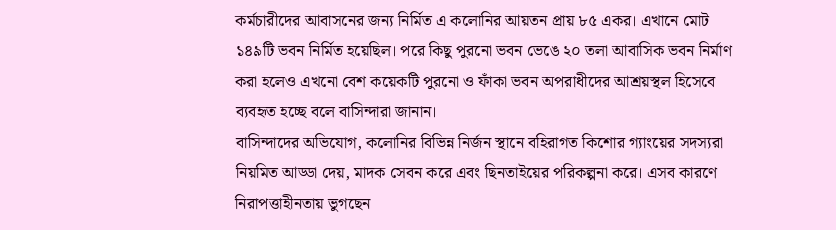কর্মচারীদের আবাসনের জন্য নির্মিত এ কলোনির আয়তন প্রায় ৮৫ একর। এখানে মোট ১৪৯টি ভবন নির্মিত হয়েছিল। পরে কিছু পুরনো ভবন ভেঙে ২০ তলা আবাসিক ভবন নির্মাণ করা হলেও এখনো বেশ কয়েকটি পুরনো ও ফাঁকা ভবন অপরাধীদের আশ্রয়স্থল হিসেবে ব্যবহৃত হচ্ছে বলে বাসিন্দারা জানান।
বাসিন্দাদের অভিযোগ, কলোনির বিভিন্ন নির্জন স্থানে বহিরাগত কিশোর গ্যাংয়ের সদস্যরা নিয়মিত আড্ডা দেয়, মাদক সেবন করে এবং ছিনতাইয়ের পরিকল্পনা করে। এসব কারণে নিরাপত্তাহীনতায় ভুগছেন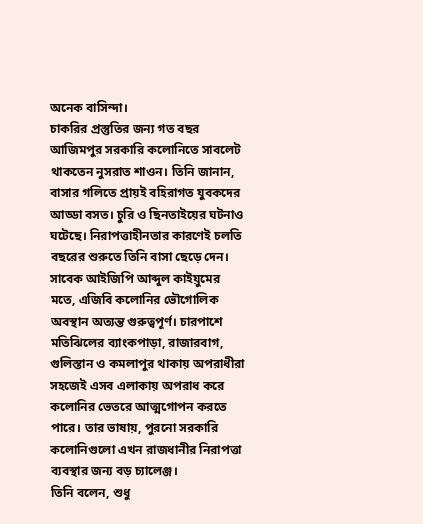অনেক বাসিন্দা।
চাকরির প্রস্তুতির জন্য গত বছর আজিমপুর সরকারি কলোনিতে সাবলেট থাকতেন নুসরাত শাওন। তিনি জানান, বাসার গলিতে প্রায়ই বহিরাগত যুবকদের আড্ডা বসত। চুরি ও ছিনতাইয়ের ঘটনাও ঘটেছে। নিরাপত্তাহীনতার কারণেই চলতি বছরের শুরুতে তিনি বাসা ছেড়ে দেন।
সাবেক আইজিপি আব্দুল কাইয়ুমের মতে, এজিবি কলোনির ভৌগোলিক অবস্থান অত্যন্ত গুরুত্বপূর্ণ। চারপাশে মতিঝিলের ব্যাংকপাড়া, রাজারবাগ, গুলিস্তান ও কমলাপুর থাকায় অপরাধীরা সহজেই এসব এলাকায় অপরাধ করে কলোনির ভেতরে আত্মগোপন করতে পারে। তার ভাষায়, পুরনো সরকারি কলোনিগুলো এখন রাজধানীর নিরাপত্তা ব্যবস্থার জন্য বড় চ্যালেঞ্জ।
তিনি বলেন, শুধু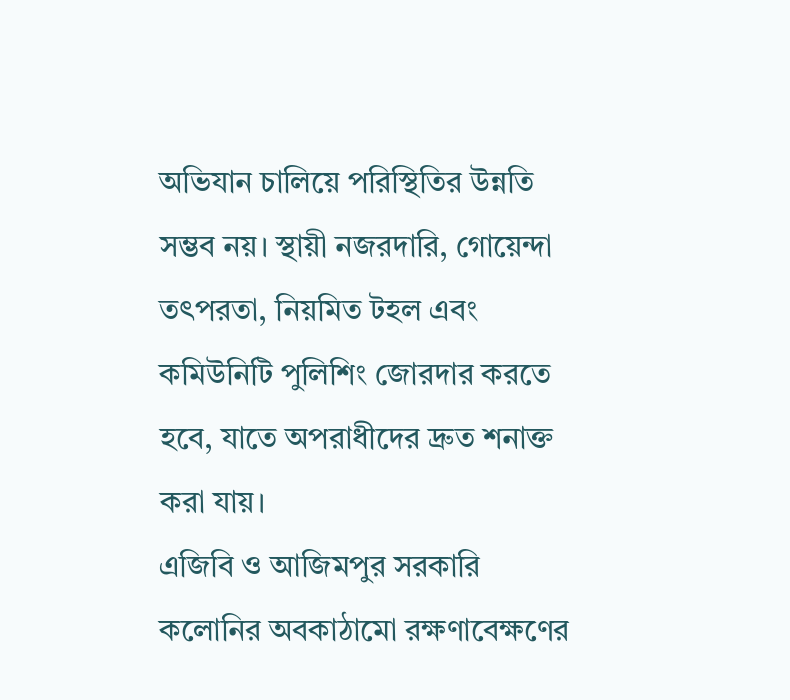অভিযান চালিয়ে পরিস্থিতির উন্নতি সম্ভব নয়। স্থায়ী নজরদারি, গোয়েন্দা তৎপরতা, নিয়মিত টহল এবং কমিউনিটি পুলিশিং জোরদার করতে হবে, যাতে অপরাধীদের দ্রুত শনাক্ত করা যায়।
এজিবি ও আজিমপুর সরকারি কলোনির অবকাঠামো রক্ষণাবেক্ষণের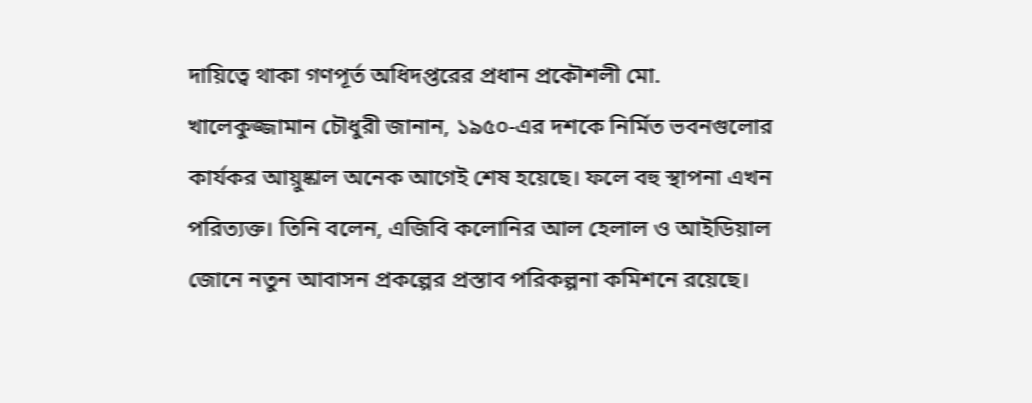দায়িত্বে থাকা গণপূর্ত অধিদপ্তরের প্রধান প্রকৌশলী মো. খালেকুজ্জামান চৌধুরী জানান, ১৯৫০-এর দশকে নির্মিত ভবনগুলোর কার্যকর আয়ুষ্কাল অনেক আগেই শেষ হয়েছে। ফলে বহু স্থাপনা এখন পরিত্যক্ত। তিনি বলেন, এজিবি কলোনির আল হেলাল ও আইডিয়াল জোনে নতুন আবাসন প্রকল্পের প্রস্তাব পরিকল্পনা কমিশনে রয়েছে।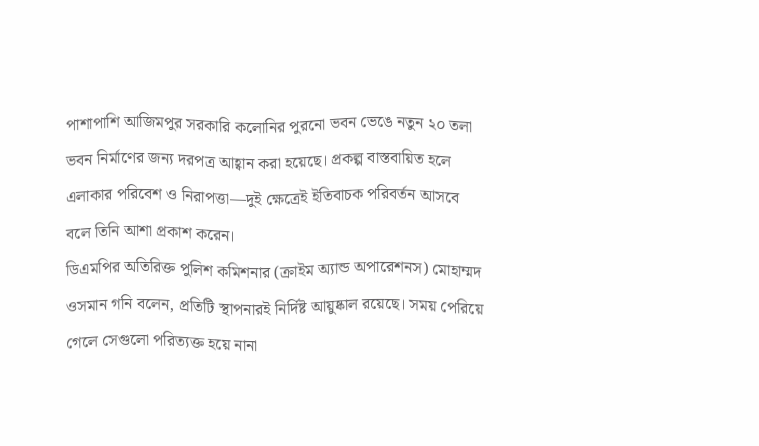পাশাপাশি আজিমপুর সরকারি কলোনির পুরনো ভবন ভেঙে নতুন ২০ তলা ভবন নির্মাণের জন্য দরপত্র আহ্বান করা হয়েছে। প্রকল্প বাস্তবায়িত হলে এলাকার পরিবেশ ও নিরাপত্তা—দুই ক্ষেত্রেই ইতিবাচক পরিবর্তন আসবে বলে তিনি আশা প্রকাশ করেন।
ডিএমপির অতিরিক্ত পুলিশ কমিশনার (ক্রাইম অ্যান্ড অপারেশনস) মোহাম্মদ ওসমান গনি বলেন, প্রতিটি স্থাপনারই নির্দিষ্ট আয়ুষ্কাল রয়েছে। সময় পেরিয়ে গেলে সেগুলো পরিত্যক্ত হয়ে নানা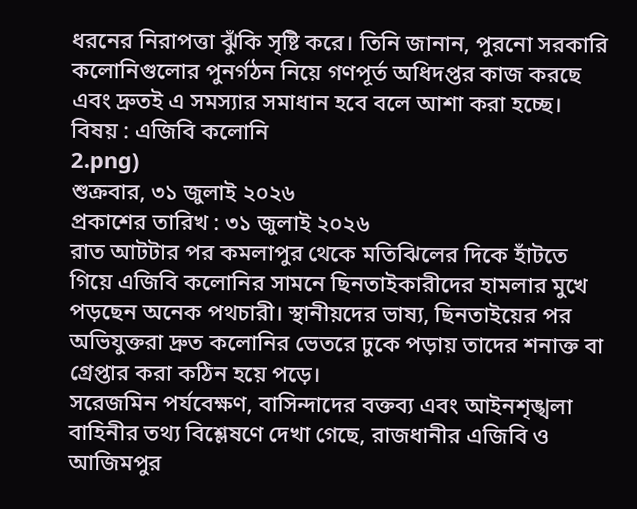ধরনের নিরাপত্তা ঝুঁকি সৃষ্টি করে। তিনি জানান, পুরনো সরকারি কলোনিগুলোর পুনর্গঠন নিয়ে গণপূর্ত অধিদপ্তর কাজ করছে এবং দ্রুতই এ সমস্যার সমাধান হবে বলে আশা করা হচ্ছে।
বিষয় : এজিবি কলোনি
2.png)
শুক্রবার, ৩১ জুলাই ২০২৬
প্রকাশের তারিখ : ৩১ জুলাই ২০২৬
রাত আটটার পর কমলাপুর থেকে মতিঝিলের দিকে হাঁটতে গিয়ে এজিবি কলোনির সামনে ছিনতাইকারীদের হামলার মুখে পড়ছেন অনেক পথচারী। স্থানীয়দের ভাষ্য, ছিনতাইয়ের পর অভিযুক্তরা দ্রুত কলোনির ভেতরে ঢুকে পড়ায় তাদের শনাক্ত বা গ্রেপ্তার করা কঠিন হয়ে পড়ে।
সরেজমিন পর্যবেক্ষণ, বাসিন্দাদের বক্তব্য এবং আইনশৃঙ্খলা বাহিনীর তথ্য বিশ্লেষণে দেখা গেছে, রাজধানীর এজিবি ও আজিমপুর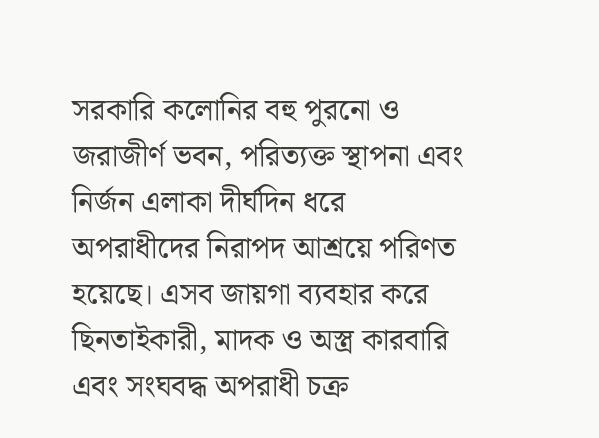সরকারি কলোনির বহু পুরনো ও জরাজীর্ণ ভবন, পরিত্যক্ত স্থাপনা এবং নির্জন এলাকা দীর্ঘদিন ধরে অপরাধীদের নিরাপদ আশ্রয়ে পরিণত হয়েছে। এসব জায়গা ব্যবহার করে ছিনতাইকারী, মাদক ও অস্ত্র কারবারি এবং সংঘবদ্ধ অপরাধী চক্র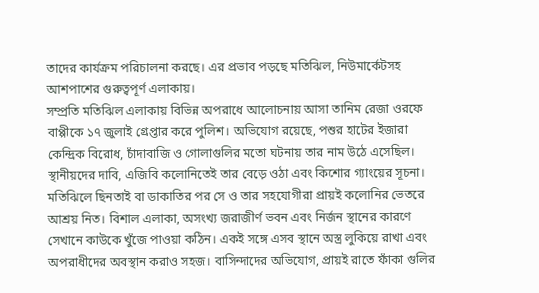তাদের কার্যক্রম পরিচালনা করছে। এর প্রভাব পড়ছে মতিঝিল, নিউমার্কেটসহ আশপাশের গুরুত্বপূর্ণ এলাকায়।
সম্প্রতি মতিঝিল এলাকায় বিভিন্ন অপরাধে আলোচনায় আসা তানিম রেজা ওরফে বাপ্পীকে ১৭ জুলাই গ্রেপ্তার করে পুলিশ। অভিযোগ রয়েছে, পশুর হাটের ইজারা কেন্দ্রিক বিরোধ, চাঁদাবাজি ও গোলাগুলির মতো ঘটনায় তার নাম উঠে এসেছিল। স্থানীয়দের দাবি, এজিবি কলোনিতেই তার বেড়ে ওঠা এবং কিশোর গ্যাংয়ের সূচনা। মতিঝিলে ছিনতাই বা ডাকাতির পর সে ও তার সহযোগীরা প্রায়ই কলোনির ভেতরে আশ্রয় নিত। বিশাল এলাকা, অসংখ্য জরাজীর্ণ ভবন এবং নির্জন স্থানের কারণে সেখানে কাউকে খুঁজে পাওয়া কঠিন। একই সঙ্গে এসব স্থানে অস্ত্র লুকিয়ে রাখা এবং অপরাধীদের অবস্থান করাও সহজ। বাসিন্দাদের অভিযোগ, প্রায়ই রাতে ফাঁকা গুলির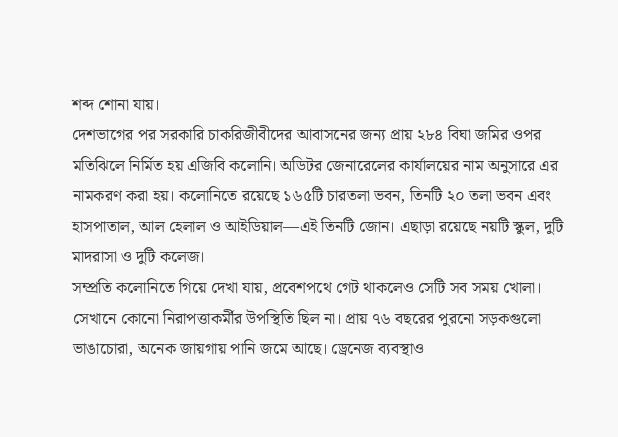শব্দ শোনা যায়।
দেশভাগের পর সরকারি চাকরিজীবীদের আবাসনের জন্য প্রায় ২৮৪ বিঘা জমির ওপর মতিঝিলে নির্মিত হয় এজিবি কলোনি। অডিটর জেনারেলের কার্যালয়ের নাম অনুসারে এর নামকরণ করা হয়। কলোনিতে রয়েছে ১৬৫টি চারতলা ভবন, তিনটি ২০ তলা ভবন এবং হাসপাতাল, আল হেলাল ও আইডিয়াল—এই তিনটি জোন। এছাড়া রয়েছে নয়টি স্কুল, দুটি মাদরাসা ও দুটি কলেজ।
সম্প্রতি কলোনিতে গিয়ে দেখা যায়, প্রবেশপথে গেট থাকলেও সেটি সব সময় খোলা। সেখানে কোনো নিরাপত্তাকর্মীর উপস্থিতি ছিল না। প্রায় ৭৬ বছরের পুরনো সড়কগুলো ভাঙাচোরা, অনেক জায়গায় পানি জমে আছে। ড্রেনেজ ব্যবস্থাও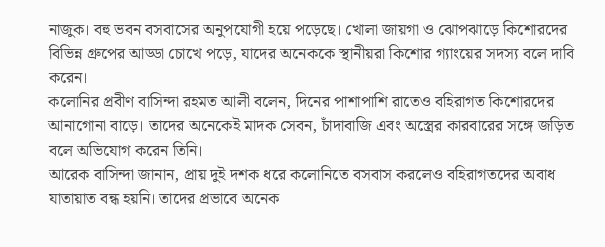নাজুক। বহু ভবন বসবাসের অনুপযোগী হয়ে পড়েছে। খোলা জায়গা ও ঝোপঝাড়ে কিশোরদের বিভিন্ন গ্রুপের আড্ডা চোখে পড়ে, যাদের অনেককে স্থানীয়রা কিশোর গ্যাংয়ের সদস্য বলে দাবি করেন।
কলোনির প্রবীণ বাসিন্দা রহমত আলী বলেন, দিনের পাশাপাশি রাতেও বহিরাগত কিশোরদের আনাগোনা বাড়ে। তাদের অনেকেই মাদক সেবন, চাঁদাবাজি এবং অস্ত্রের কারবারের সঙ্গে জড়িত বলে অভিযোগ করেন তিনি।
আরেক বাসিন্দা জানান, প্রায় দুই দশক ধরে কলোনিতে বসবাস করলেও বহিরাগতদের অবাধ যাতায়াত বন্ধ হয়নি। তাদের প্রভাবে অনেক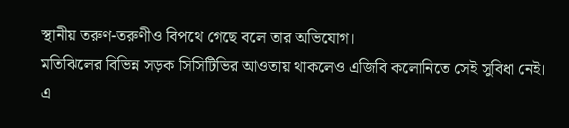স্থানীয় তরুণ-তরুণীও বিপথে গেছে বলে তার অভিযোগ।
মতিঝিলের বিভিন্ন সড়ক সিসিটিভির আওতায় থাকলেও এজিবি কলোনিতে সেই সুবিধা নেই। এ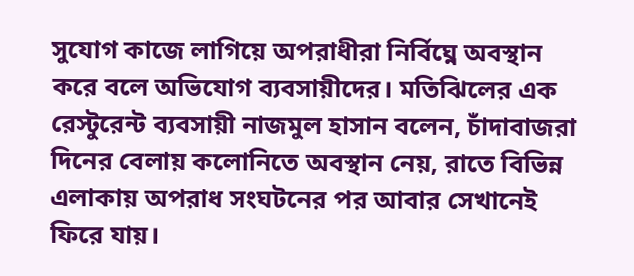সুযোগ কাজে লাগিয়ে অপরাধীরা নির্বিঘ্নে অবস্থান করে বলে অভিযোগ ব্যবসায়ীদের। মতিঝিলের এক রেস্টুরেন্ট ব্যবসায়ী নাজমুল হাসান বলেন, চাঁদাবাজরা দিনের বেলায় কলোনিতে অবস্থান নেয়, রাতে বিভিন্ন এলাকায় অপরাধ সংঘটনের পর আবার সেখানেই ফিরে যায়।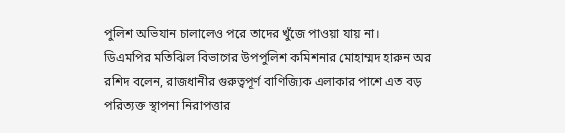পুলিশ অভিযান চালালেও পরে তাদের খুঁজে পাওয়া যায় না।
ডিএমপির মতিঝিল বিভাগের উপপুলিশ কমিশনার মোহাম্মদ হারুন অর রশিদ বলেন, রাজধানীর গুরুত্বপূর্ণ বাণিজ্যিক এলাকার পাশে এত বড় পরিত্যক্ত স্থাপনা নিরাপত্তার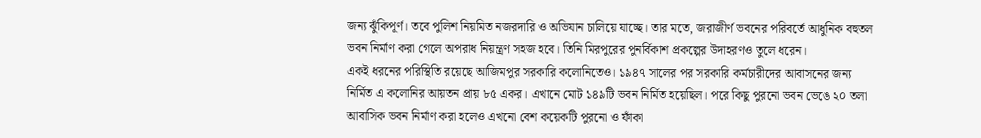জন্য ঝুঁকিপূর্ণ। তবে পুলিশ নিয়মিত নজরদারি ও অভিযান চালিয়ে যাচ্ছে। তার মতে, জরাজীর্ণ ভবনের পরিবর্তে আধুনিক বহুতল ভবন নির্মাণ করা গেলে অপরাধ নিয়ন্ত্রণ সহজ হবে। তিনি মিরপুরের পুনর্বিকাশ প্রকল্পের উদাহরণও তুলে ধরেন।
একই ধরনের পরিস্থিতি রয়েছে আজিমপুর সরকারি কলোনিতেও। ১৯৪৭ সালের পর সরকারি কর্মচারীদের আবাসনের জন্য নির্মিত এ কলোনির আয়তন প্রায় ৮৫ একর। এখানে মোট ১৪৯টি ভবন নির্মিত হয়েছিল। পরে কিছু পুরনো ভবন ভেঙে ২০ তলা আবাসিক ভবন নির্মাণ করা হলেও এখনো বেশ কয়েকটি পুরনো ও ফাঁকা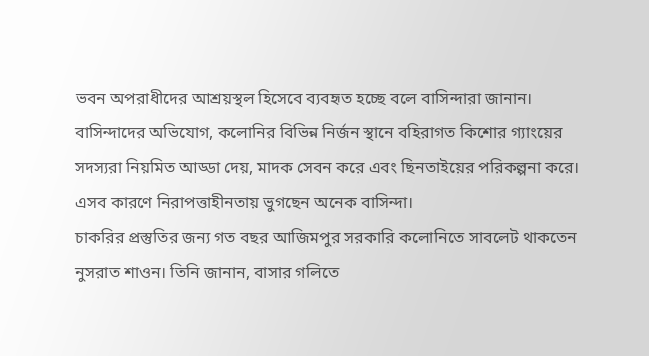ভবন অপরাধীদের আশ্রয়স্থল হিসেবে ব্যবহৃত হচ্ছে বলে বাসিন্দারা জানান।
বাসিন্দাদের অভিযোগ, কলোনির বিভিন্ন নির্জন স্থানে বহিরাগত কিশোর গ্যাংয়ের সদস্যরা নিয়মিত আড্ডা দেয়, মাদক সেবন করে এবং ছিনতাইয়ের পরিকল্পনা করে। এসব কারণে নিরাপত্তাহীনতায় ভুগছেন অনেক বাসিন্দা।
চাকরির প্রস্তুতির জন্য গত বছর আজিমপুর সরকারি কলোনিতে সাবলেট থাকতেন নুসরাত শাওন। তিনি জানান, বাসার গলিতে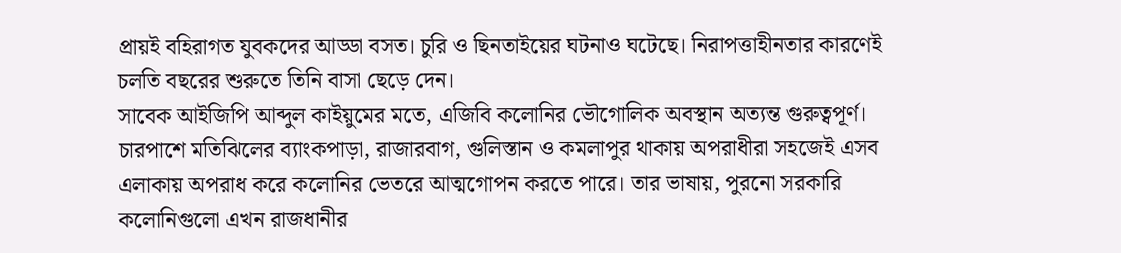প্রায়ই বহিরাগত যুবকদের আড্ডা বসত। চুরি ও ছিনতাইয়ের ঘটনাও ঘটেছে। নিরাপত্তাহীনতার কারণেই চলতি বছরের শুরুতে তিনি বাসা ছেড়ে দেন।
সাবেক আইজিপি আব্দুল কাইয়ুমের মতে, এজিবি কলোনির ভৌগোলিক অবস্থান অত্যন্ত গুরুত্বপূর্ণ। চারপাশে মতিঝিলের ব্যাংকপাড়া, রাজারবাগ, গুলিস্তান ও কমলাপুর থাকায় অপরাধীরা সহজেই এসব এলাকায় অপরাধ করে কলোনির ভেতরে আত্মগোপন করতে পারে। তার ভাষায়, পুরনো সরকারি কলোনিগুলো এখন রাজধানীর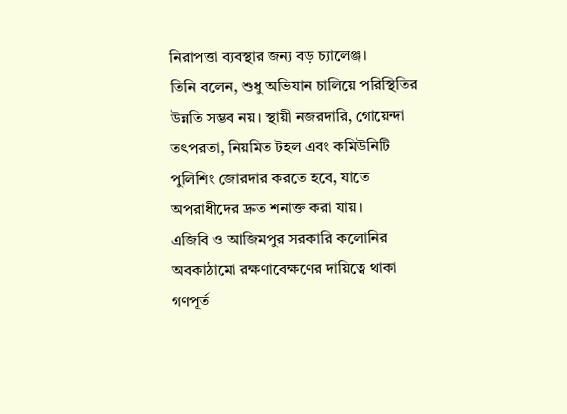নিরাপত্তা ব্যবস্থার জন্য বড় চ্যালেঞ্জ।
তিনি বলেন, শুধু অভিযান চালিয়ে পরিস্থিতির উন্নতি সম্ভব নয়। স্থায়ী নজরদারি, গোয়েন্দা তৎপরতা, নিয়মিত টহল এবং কমিউনিটি পুলিশিং জোরদার করতে হবে, যাতে অপরাধীদের দ্রুত শনাক্ত করা যায়।
এজিবি ও আজিমপুর সরকারি কলোনির অবকাঠামো রক্ষণাবেক্ষণের দায়িত্বে থাকা গণপূর্ত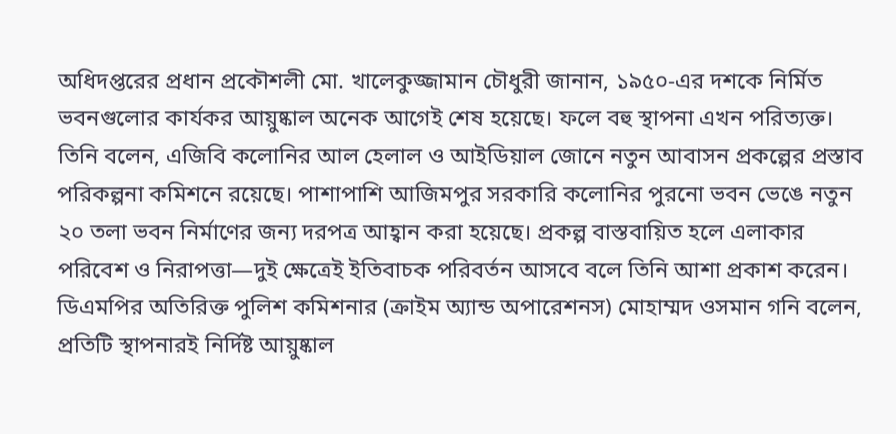অধিদপ্তরের প্রধান প্রকৌশলী মো. খালেকুজ্জামান চৌধুরী জানান, ১৯৫০-এর দশকে নির্মিত ভবনগুলোর কার্যকর আয়ুষ্কাল অনেক আগেই শেষ হয়েছে। ফলে বহু স্থাপনা এখন পরিত্যক্ত। তিনি বলেন, এজিবি কলোনির আল হেলাল ও আইডিয়াল জোনে নতুন আবাসন প্রকল্পের প্রস্তাব পরিকল্পনা কমিশনে রয়েছে। পাশাপাশি আজিমপুর সরকারি কলোনির পুরনো ভবন ভেঙে নতুন ২০ তলা ভবন নির্মাণের জন্য দরপত্র আহ্বান করা হয়েছে। প্রকল্প বাস্তবায়িত হলে এলাকার পরিবেশ ও নিরাপত্তা—দুই ক্ষেত্রেই ইতিবাচক পরিবর্তন আসবে বলে তিনি আশা প্রকাশ করেন।
ডিএমপির অতিরিক্ত পুলিশ কমিশনার (ক্রাইম অ্যান্ড অপারেশনস) মোহাম্মদ ওসমান গনি বলেন, প্রতিটি স্থাপনারই নির্দিষ্ট আয়ুষ্কাল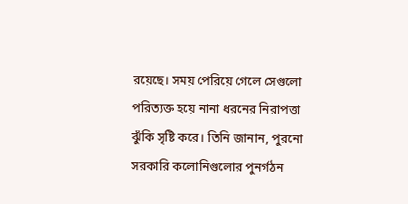রয়েছে। সময় পেরিয়ে গেলে সেগুলো পরিত্যক্ত হয়ে নানা ধরনের নিরাপত্তা ঝুঁকি সৃষ্টি করে। তিনি জানান, পুরনো সরকারি কলোনিগুলোর পুনর্গঠন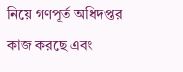নিয়ে গণপূর্ত অধিদপ্তর কাজ করছে এবং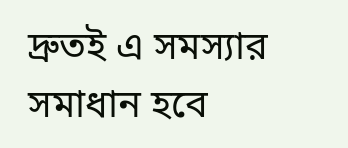দ্রুতই এ সমস্যার সমাধান হবে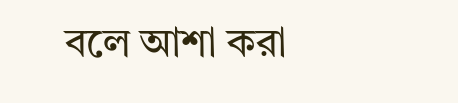বলে আশা করা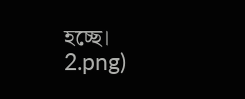হচ্ছে।
2.png)